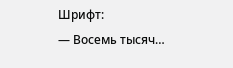Шрифт:
— Восемь тысяч…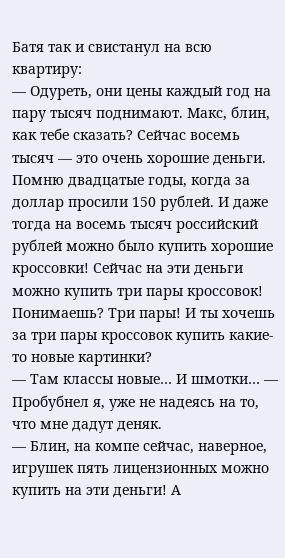Батя так и свистанул на всю квартиру:
— Одуреть, они цены каждый год на пару тысяч поднимают. Макс, блин, как тебе сказать? Сейчас восемь тысяч — это очень хорошие деньги. Помню двадцатые годы, когда за доллар просили 150 рублей. И даже тогда на восемь тысяч российский рублей можно было купить хорошие кроссовки! Сейчас на эти деньги можно купить три пары кроссовок! Понимаешь? Три пары! И ты хочешь за три пары кроссовок купить какие-то новые картинки?
— Там классы новые… И шмотки… — Пробубнел я, уже не надеясь на то, что мне дадут деняк.
— Блин, на компе сейчас, наверное, игрушек пять лицензионных можно купить на эти деньги! А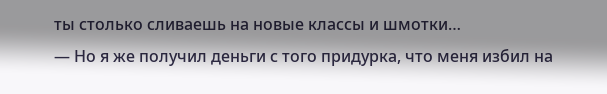ты столько сливаешь на новые классы и шмотки…
— Но я же получил деньги с того придурка, что меня избил на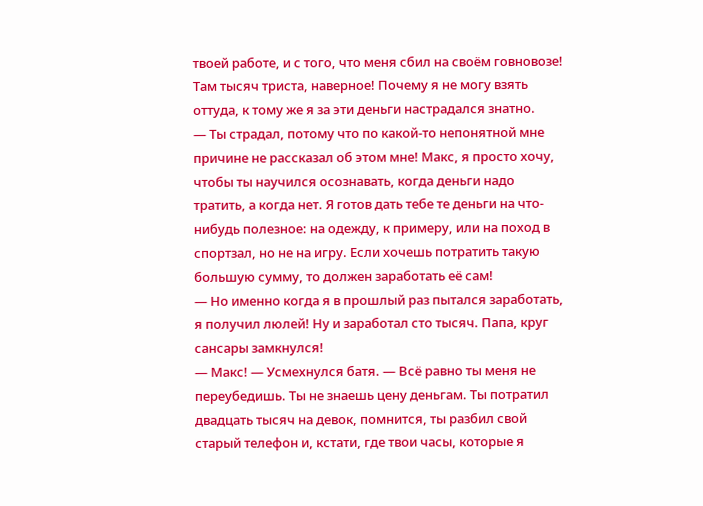твоей работе, и с того, что меня сбил на своём говновозе! Там тысяч триста, наверное! Почему я не могу взять оттуда, к тому же я за эти деньги настрадался знатно.
— Ты страдал, потому что по какой-то непонятной мне причине не рассказал об этом мне! Макс, я просто хочу, чтобы ты научился осознавать, когда деньги надо тратить, а когда нет. Я готов дать тебе те деньги на что-нибудь полезное: на одежду, к примеру, или на поход в спортзал, но не на игру. Если хочешь потратить такую большую сумму, то должен заработать её сам!
— Но именно когда я в прошлый раз пытался заработать, я получил люлей! Ну и заработал сто тысяч. Папа, круг сансары замкнулся!
— Макс! — Усмехнулся батя. — Всё равно ты меня не переубедишь. Ты не знаешь цену деньгам. Ты потратил двадцать тысяч на девок, помнится, ты разбил свой старый телефон и, кстати, где твои часы, которые я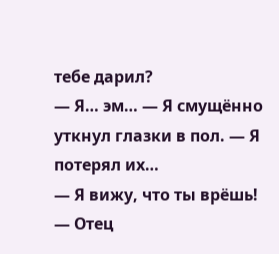тебе дарил?
— Я… эм… — Я смущённо уткнул глазки в пол. — Я потерял их…
— Я вижу, что ты врёшь! — Отец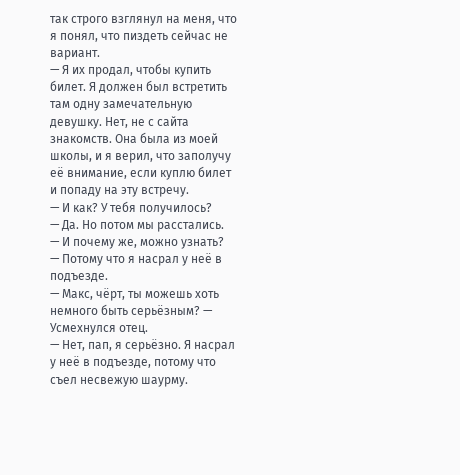так строго взглянул на меня, что я понял, что пиздеть сейчас не вариант.
— Я их продал, чтобы купить билет. Я должен был встретить там одну замечательную девушку. Нет, не с сайта знакомств. Она была из моей школы, и я верил, что заполучу её внимание, если куплю билет и попаду на эту встречу.
— И как? У тебя получилось?
— Да. Но потом мы расстались.
— И почему же, можно узнать?
— Потому что я насрал у неё в подъезде.
— Макс, чёрт, ты можешь хоть немного быть серьёзным? — Усмехнулся отец.
— Нет, пап, я серьёзно. Я насрал у неё в подъезде, потому что съел несвежую шаурму.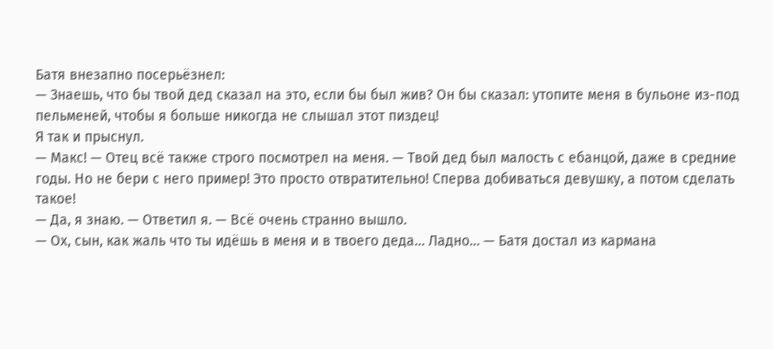Батя внезапно посерьёзнел:
— Знаешь, что бы твой дед сказал на это, если бы был жив? Он бы сказал: утопите меня в бульоне из-под пельменей, чтобы я больше никогда не слышал этот пиздец!
Я так и прыснул.
— Макс! — Отец всё также строго посмотрел на меня. — Твой дед был малость с ебанцой, даже в средние годы. Но не бери с него пример! Это просто отвратительно! Сперва добиваться девушку, а потом сделать такое!
— Да, я знаю. — Ответил я. — Всё очень странно вышло.
— Ох, сын, как жаль что ты идёшь в меня и в твоего деда… Ладно… — Батя достал из кармана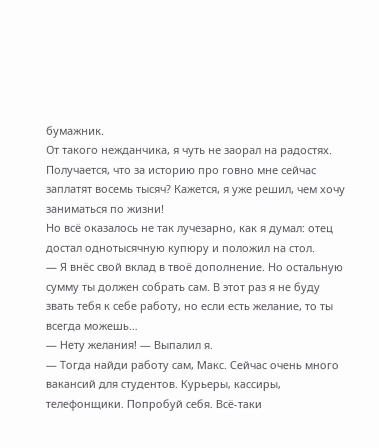бумажник.
От такого нежданчика, я чуть не заорал на радостях. Получается, что за историю про говно мне сейчас заплатят восемь тысяч? Кажется, я уже решил, чем хочу заниматься по жизни!
Но всё оказалось не так лучезарно, как я думал: отец достал однотысячную купюру и положил на стол.
— Я внёс свой вклад в твоё дополнение. Но остальную сумму ты должен собрать сам. В этот раз я не буду звать тебя к себе работу, но если есть желание, то ты всегда можешь…
— Нету желания! — Выпалил я.
— Тогда найди работу сам, Макс. Сейчас очень много вакансий для студентов. Курьеры, кассиры, телефонщики. Попробуй себя. Всё-таки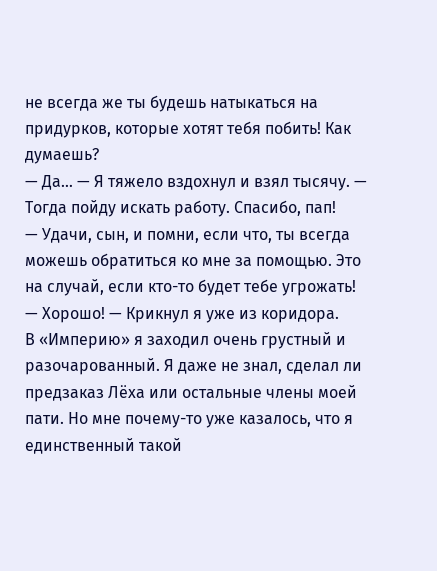не всегда же ты будешь натыкаться на придурков, которые хотят тебя побить! Как думаешь?
— Да… — Я тяжело вздохнул и взял тысячу. — Тогда пойду искать работу. Спасибо, пап!
— Удачи, сын, и помни, если что, ты всегда можешь обратиться ко мне за помощью. Это на случай, если кто-то будет тебе угрожать!
— Хорошо! — Крикнул я уже из коридора.
В «Империю» я заходил очень грустный и разочарованный. Я даже не знал, сделал ли предзаказ Лёха или остальные члены моей пати. Но мне почему-то уже казалось, что я единственный такой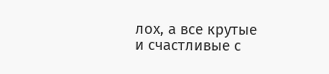лох, а все крутые и счастливые с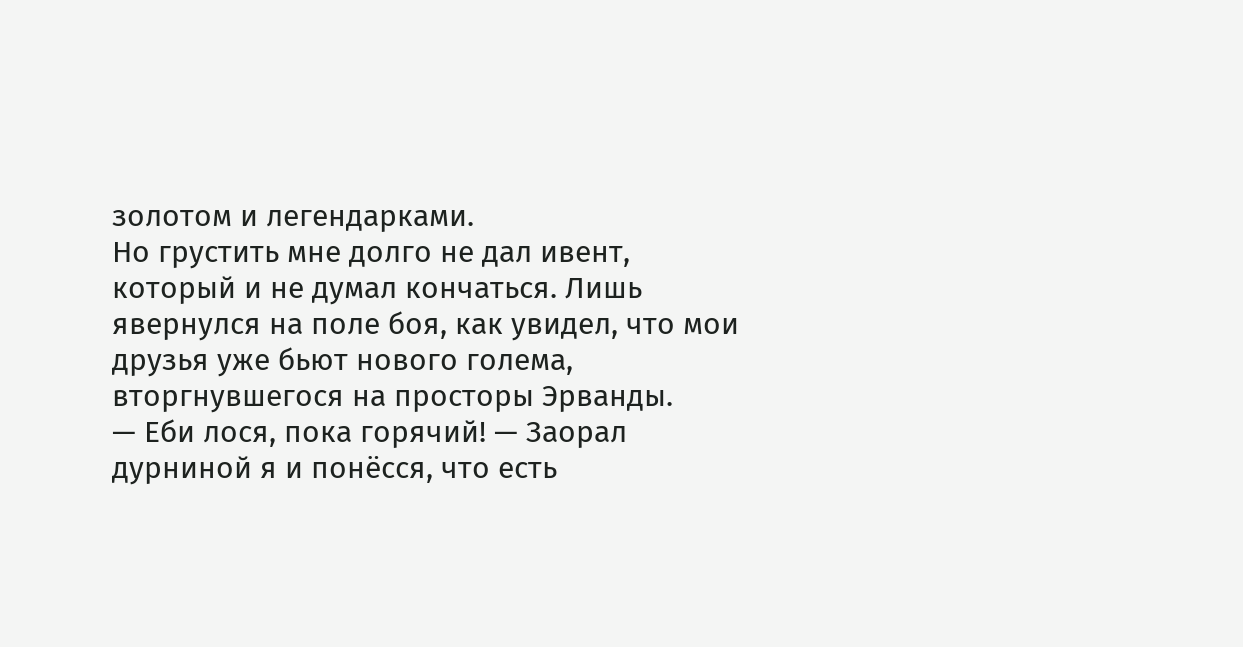золотом и легендарками.
Но грустить мне долго не дал ивент, который и не думал кончаться. Лишь явернулся на поле боя, как увидел, что мои друзья уже бьют нового голема, вторгнувшегося на просторы Эрванды.
— Еби лося, пока горячий! — Заорал дурниной я и понёсся, что есть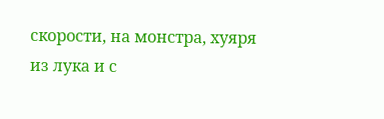скорости, на монстра, хуяря из лука и с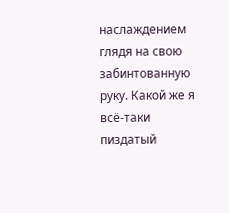наслаждением глядя на свою забинтованную руку. Какой же я всё-таки пиздатый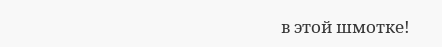в этой шмотке!